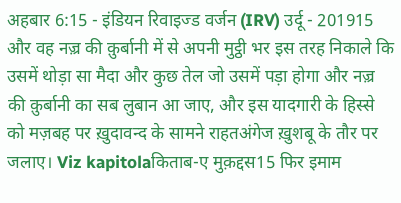अहबार 6:15 - इंडियन रिवाइज्ड वर्जन (IRV) उर्दू - 201915 और वह नज़्र की क़ुर्बानी में से अपनी मुट्ठी भर इस तरह निकाले कि उसमें थोड़ा सा मैदा और कुछ तेल जो उसमें पड़ा होगा और नज़्र की क़ुर्बानी का सब लुबान आ जाए, और इस यादगारी के हिस्से को मज़बह पर ख़ुदावन्द के सामने राहतअंगेज ख़ुशबू के तौर पर जलाए। Viz kapitolaकिताब-ए मुक़द्दस15 फिर इमाम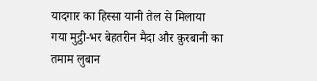यादगार का हिस्सा यानी तेल से मिलाया गया मुट्ठी-भर बेहतरीन मैदा और क़ुरबानी का तमाम लुबान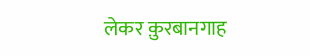लेकर क़ुरबानगाह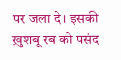पर जला दे। इसकी ख़ुशबू रब को पसंद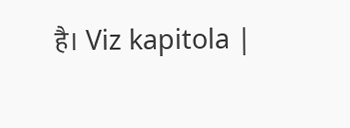है। Viz kapitola |